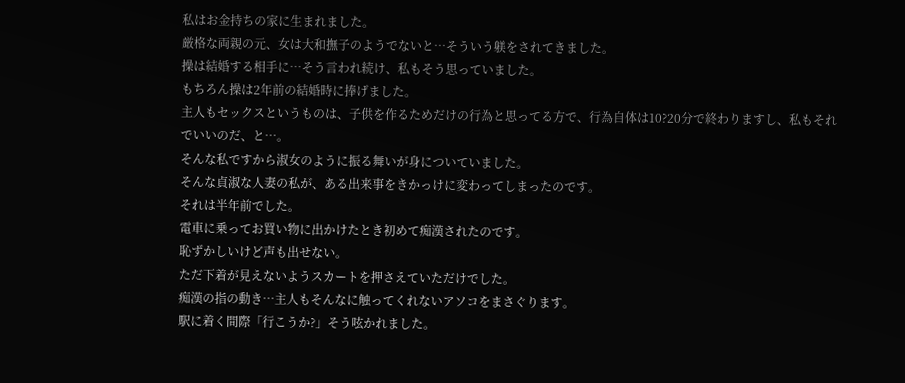私はお金持ちの家に生まれました。
厳格な両親の元、女は大和撫子のようでないと…そういう躾をされてきました。
操は結婚する相手に…そう言われ続け、私もそう思っていました。
もちろん操は2年前の結婚時に捧げました。
主人もセックスというものは、子供を作るためだけの行為と思ってる方で、行為自体は10?20分で終わりますし、私もそれでいいのだ、と…。
そんな私ですから淑女のように振る舞いが身についていました。
そんな貞淑な人妻の私が、ある出来事をきかっけに変わってしまったのです。
それは半年前でした。
電車に乗ってお買い物に出かけたとき初めて痴漢されたのです。
恥ずかしいけど声も出せない。
ただ下着が見えないようスカートを押さえていただけでした。
痴漢の指の動き…主人もそんなに触ってくれないアソコをまさぐります。
駅に着く間際「行こうか?」そう呟かれました。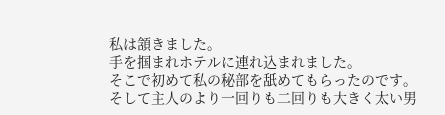私は頷きました。
手を掴まれホテルに連れ込まれました。
そこで初めて私の秘部を舐めてもらったのです。
そして主人のより一回りも二回りも大きく太い男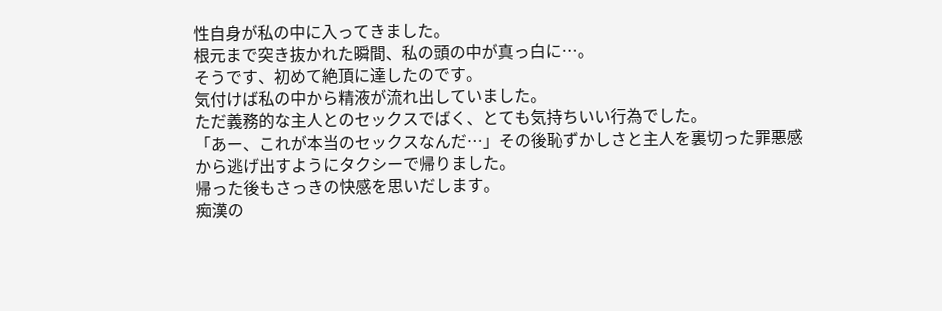性自身が私の中に入ってきました。
根元まで突き抜かれた瞬間、私の頭の中が真っ白に…。
そうです、初めて絶頂に達したのです。
気付けば私の中から精液が流れ出していました。
ただ義務的な主人とのセックスでばく、とても気持ちいい行為でした。
「あー、これが本当のセックスなんだ…」その後恥ずかしさと主人を裏切った罪悪感から逃げ出すようにタクシーで帰りました。
帰った後もさっきの快感を思いだします。
痴漢の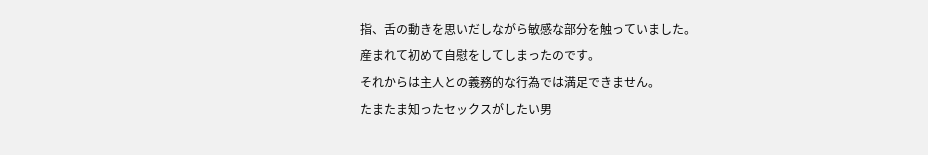指、舌の動きを思いだしながら敏感な部分を触っていました。
産まれて初めて自慰をしてしまったのです。
それからは主人との義務的な行為では満足できません。
たまたま知ったセックスがしたい男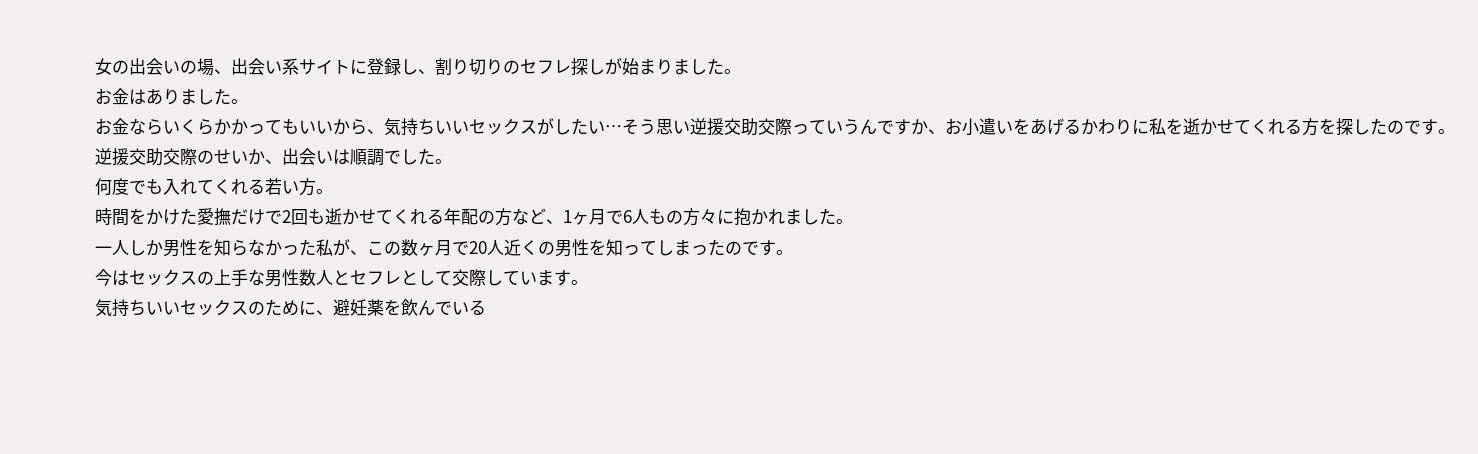女の出会いの場、出会い系サイトに登録し、割り切りのセフレ探しが始まりました。
お金はありました。
お金ならいくらかかってもいいから、気持ちいいセックスがしたい…そう思い逆援交助交際っていうんですか、お小遣いをあげるかわりに私を逝かせてくれる方を探したのです。
逆援交助交際のせいか、出会いは順調でした。
何度でも入れてくれる若い方。
時間をかけた愛撫だけで2回も逝かせてくれる年配の方など、1ヶ月で6人もの方々に抱かれました。
一人しか男性を知らなかった私が、この数ヶ月で20人近くの男性を知ってしまったのです。
今はセックスの上手な男性数人とセフレとして交際しています。
気持ちいいセックスのために、避妊薬を飲んでいる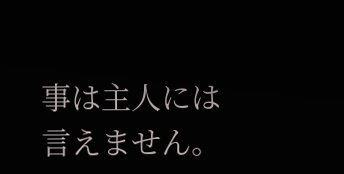事は主人には言えません。